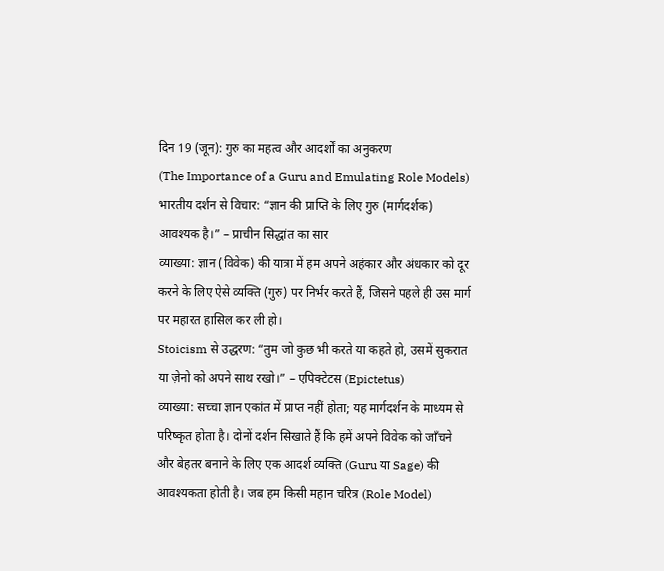दिन 19 (जून): गुरु का महत्व और आदर्शों का अनुकरण
(The Importance of a Guru and Emulating Role Models)
भारतीय दर्शन से विचार: “ज्ञान की प्राप्ति के लिए गुरु (मार्गदर्शक) आवश्यक है।” – प्राचीन सिद्धांत का सार
व्याख्या: ज्ञान (विवेक) की यात्रा में हम अपने अहंकार और अंधकार को दूर करने के लिए ऐसे व्यक्ति (गुरु) पर निर्भर करते हैं, जिसने पहले ही उस मार्ग पर महारत हासिल कर ली हो।
Stoicism से उद्धरण: “तुम जो कुछ भी करते या कहते हो, उसमें सुकरात या ज़ेनो को अपने साथ रखो।” – एपिक्टेटस (Epictetus)
व्याख्या: सच्चा ज्ञान एकांत में प्राप्त नहीं होता; यह मार्गदर्शन के माध्यम से परिष्कृत होता है। दोनों दर्शन सिखाते हैं कि हमें अपने विवेक को जाँचने और बेहतर बनाने के लिए एक आदर्श व्यक्ति (Guru या Sage) की आवश्यकता होती है। जब हम किसी महान चरित्र (Role Model)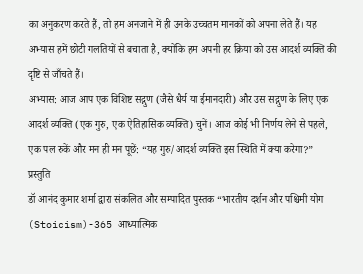का अनुकरण करते हैं, तो हम अनजाने में ही उनके उच्चतम मानकों को अपना लेते हैं। यह अभ्यास हमें छोटी गलतियों से बचाता है, क्योंकि हम अपनी हर क्रिया को उस आदर्श व्यक्ति की दृष्टि से जाँचते हैं।
अभ्यास: आज आप एक विशिष्ट सद्गुण (जैसे धैर्य या ईमानदारी) और उस सद्गुण के लिए एक आदर्श व्यक्ति (एक गुरु, एक ऐतिहासिक व्यक्ति) चुनें। आज कोई भी निर्णय लेने से पहले, एक पल रुकें और मन ही मन पूछें: “यह गुरु/आदर्श व्यक्ति इस स्थिति में क्या करेगा?”
प्रस्तुति
डॉ आनंद कुमार शर्मा द्वारा संकलित और सम्पादित पुस्तक “भारतीय दर्शन और पश्चिमी योग (Stoicism)-365 आध्यात्मिक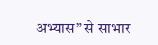अभ्यास” से साभार